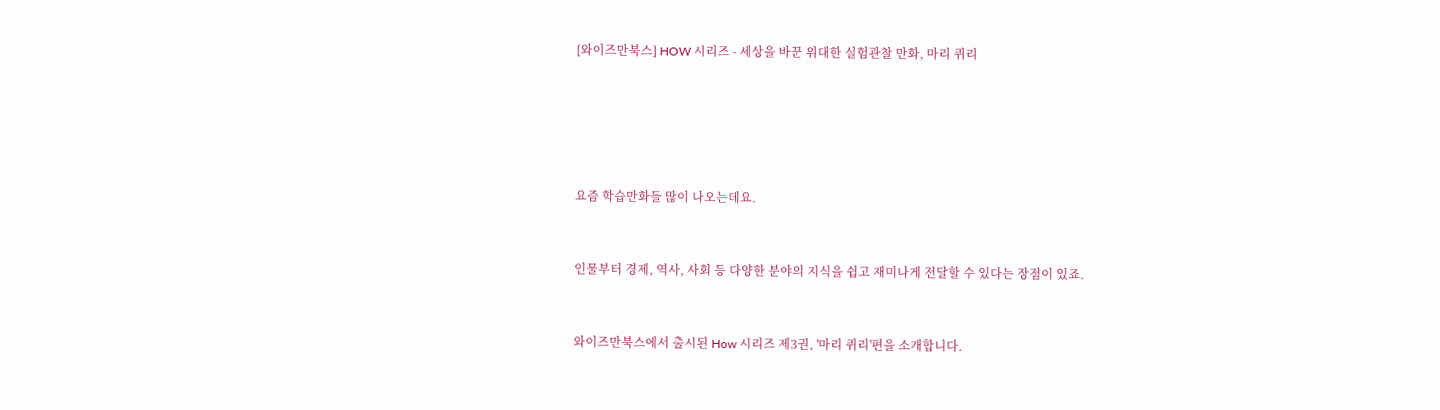[와이즈만북스] HOW 시리즈 - 세상을 바꾼 위대한 실험관찰 만화, 마리 퀴리





요즘 학습만화들 많이 나오는데요.


인물부터 경제, 역사, 사회 등 다양한 분야의 지식을 쉽고 재미나게 전달할 수 있다는 장점이 있죠.


와이즈만북스에서 출시된 How 시리즈 제3권, '마리 퀴리'편을 소개합니다.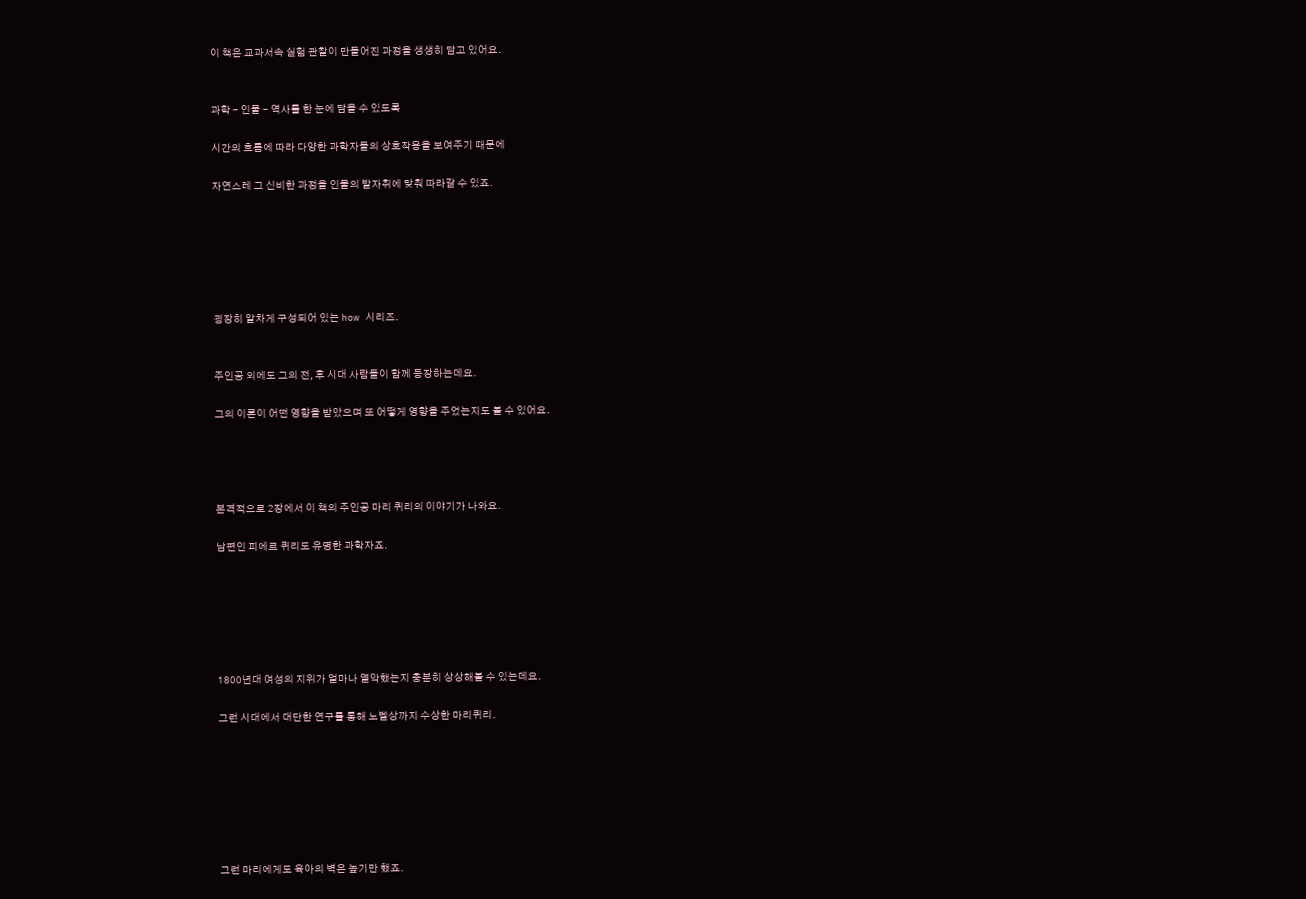이 책은 교과서속 실험 관찰이 만들어진 과정을 생생히 담고 있어요.


과학 - 인물 - 역사를 한 눈에 담을 수 있도록

시간의 흐름에 따라 다양한 과학자들의 상호작용을 보여주기 때문에

자연스레 그 신비한 과정을 인물의 발자취에 맞춰 따라갈 수 있죠.






굉장히 알차게 구성되어 있는 how 시리즈.


주인공 외에도 그의 전, 후 시대 사람들이 함께 등장하는데요.

그의 이론이 어떤 영향을 받았으며 또 어떻게 영향을 주었는지도 볼 수 있어요.




본격적으로 2장에서 이 책의 주인공 마리 퀴리의 이야기가 나와요.

남편인 피에르 퀴리도 유명한 과학자죠.






1800년대 여성의 지위가 얼마나 열악했는지 충분히 상상해볼 수 있는데요.

그런 시대에서 대단한 연구를 통해 노벨상까지 수상한 마리퀴리.







그런 마리에게도 육아의 벽은 높기만 했죠.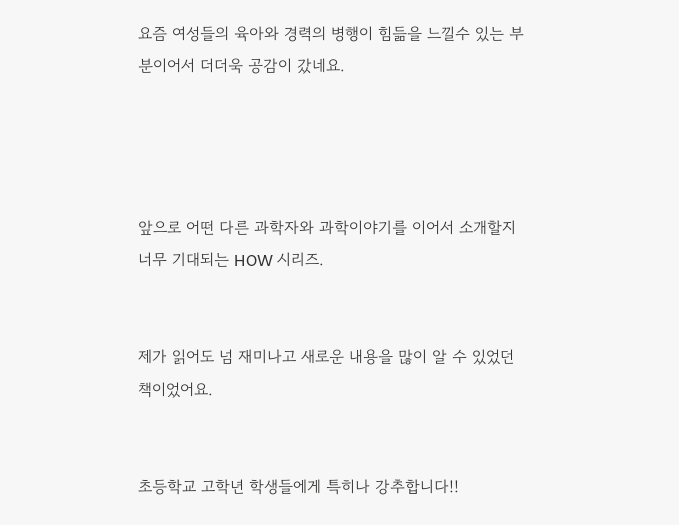요즘 여성들의 육아와 경력의 병행이 힘듦을 느낄수 있는 부분이어서 더더욱 공감이 갔네요.




앞으로 어떤 다른 과학자와 과학이야기를 이어서 소개할지 너무 기대되는 HOW 시리즈.


제가 읽어도 넘 재미나고 새로운 내용을 많이 알 수 있었던 책이었어요.


초등학교 고학년 학생들에게 특히나 강추합니다!!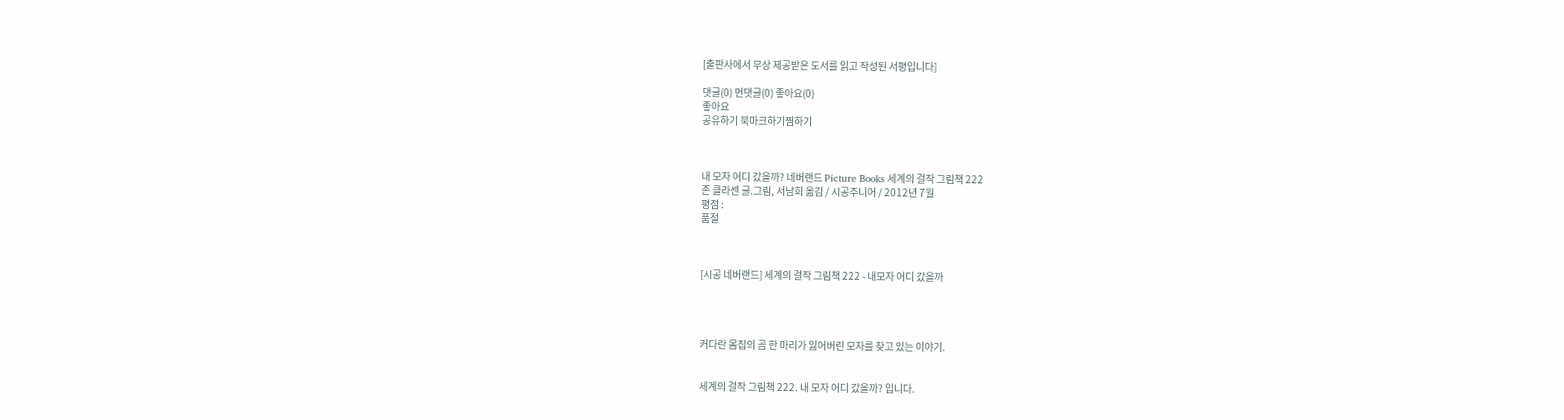[출판사에서 무상 제공받은 도서를 읽고 작성된 서평입니다]

댓글(0) 먼댓글(0) 좋아요(0)
좋아요
공유하기 북마크하기찜하기



내 모자 어디 갔을까? 네버랜드 Picture Books 세계의 걸작 그림책 222
존 클라센 글.그림, 서남희 옮김 / 시공주니어 / 2012년 7월
평점 :
품절



[시공 네버랜드] 세계의 걸작 그림책 222 - 내모자 어디 갔을까




커다란 몸집의 곰 한 마리가 잃어버린 모자를 찾고 있는 이야기.


세계의 걸작 그림책 222. 내 모자 어디 갔을까? 입니다.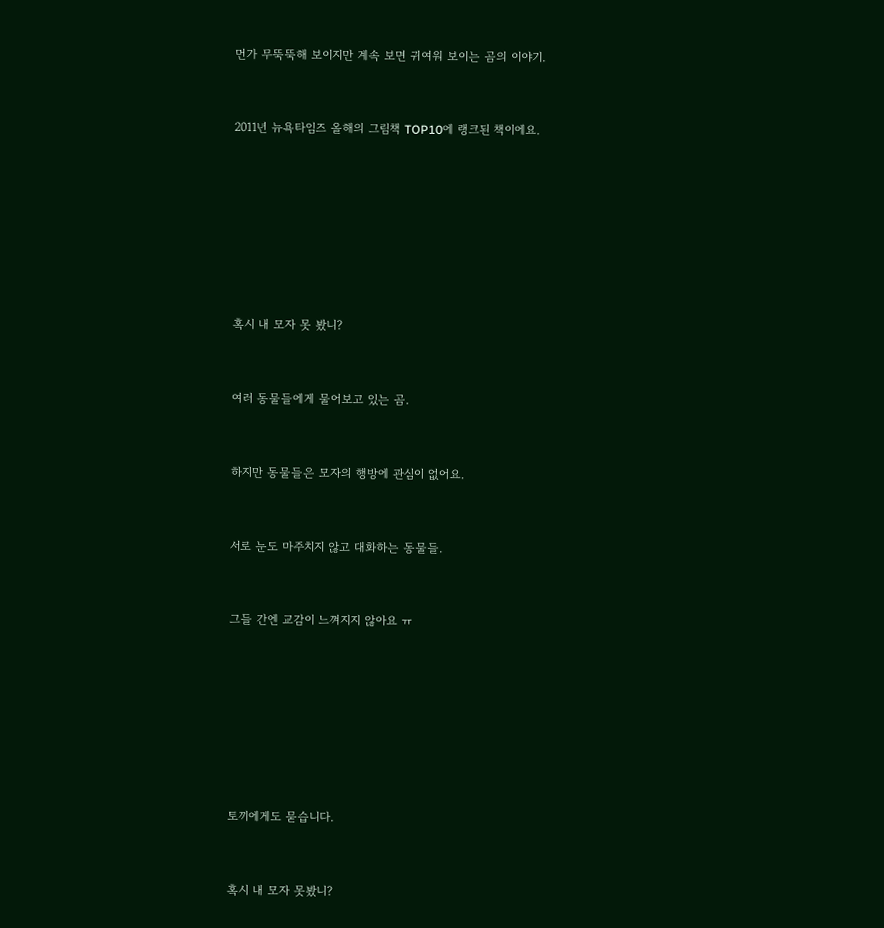먼가 무뚝뚝해 보이지만 계속 보면 귀여워 보이는 곰의 이야기.


2011년 뉴욕타임즈 올해의 그림책 TOP10에 랭크된 책이에요.







혹시 내 모자 못 봤니?


여러 동물들에게 물어보고 있는 곰.


하지만 동물들은 모자의 행방에 관심이 없어요.


서로 눈도 마주치지 않고 대화하는 동물들.


그들 간엔 교감이 느껴지지 않아요 ㅠ







토끼에게도 묻습니다.


혹시 내 모자 못봤니?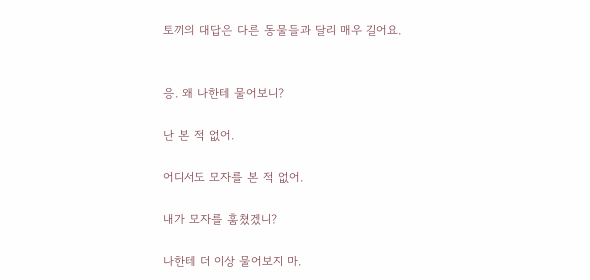토끼의 대답은 다른 동물들과 달리 매우 길어요.


응. 왜 나한테 물어보니?

난 본 적 없어.

어디서도 모자를 본 적 없어.

내가 모자를 훔쳤겠니?

나한테 더 이상 물어보지 마.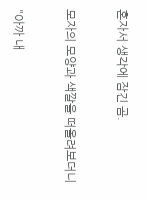혼자서 생각에 잠긴 곰.


모자의 모양과 색깔을 떠올려보더니


"아까 내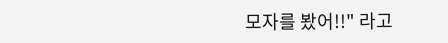모자를 봤어!!" 라고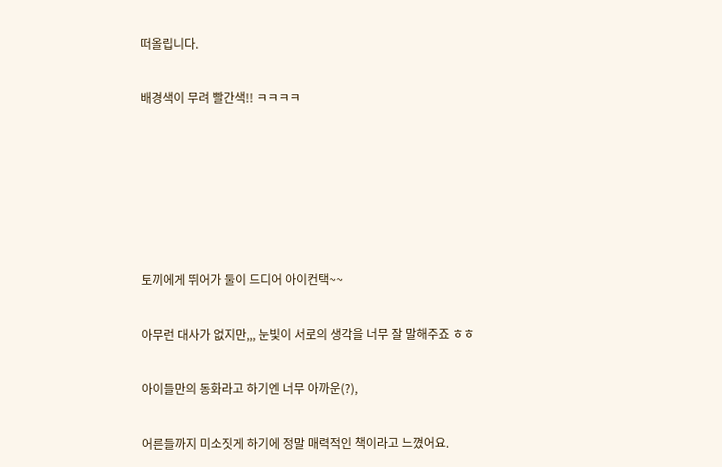떠올립니다.


배경색이 무려 빨간색!! ㅋㅋㅋㅋ









토끼에게 뛰어가 둘이 드디어 아이컨택~~


아무런 대사가 없지만,,, 눈빛이 서로의 생각을 너무 잘 말해주죠 ㅎㅎ


아이들만의 동화라고 하기엔 너무 아까운(?),


어른들까지 미소짓게 하기에 정말 매력적인 책이라고 느꼈어요.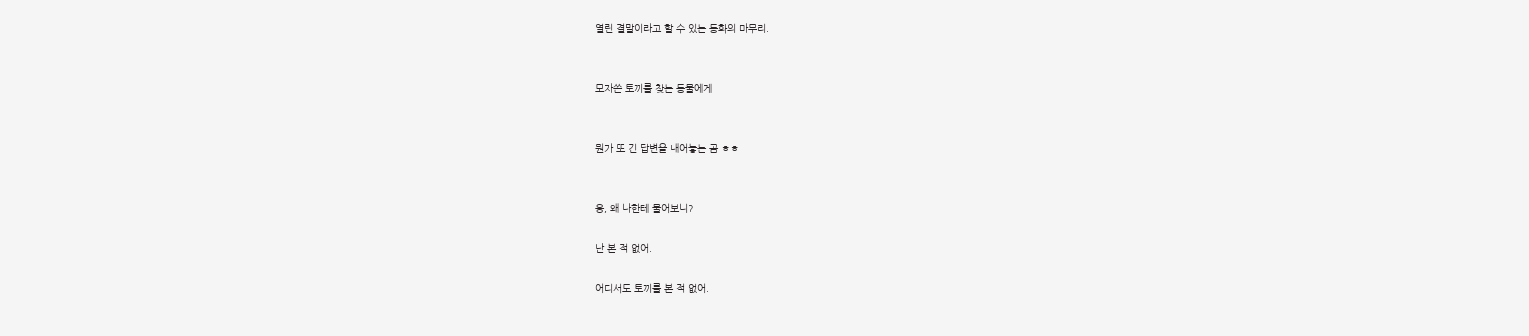열린 결말이라고 할 수 있는 동화의 마무리.


모자쓴 토끼를 찾는 동물에게


뭔가 또 긴 답변을 내어놓는 곰 ㅎㅎ


응, 왜 나한테 물어보니?

난 본 적 없어.

어디서도 토끼를 본 적 없어.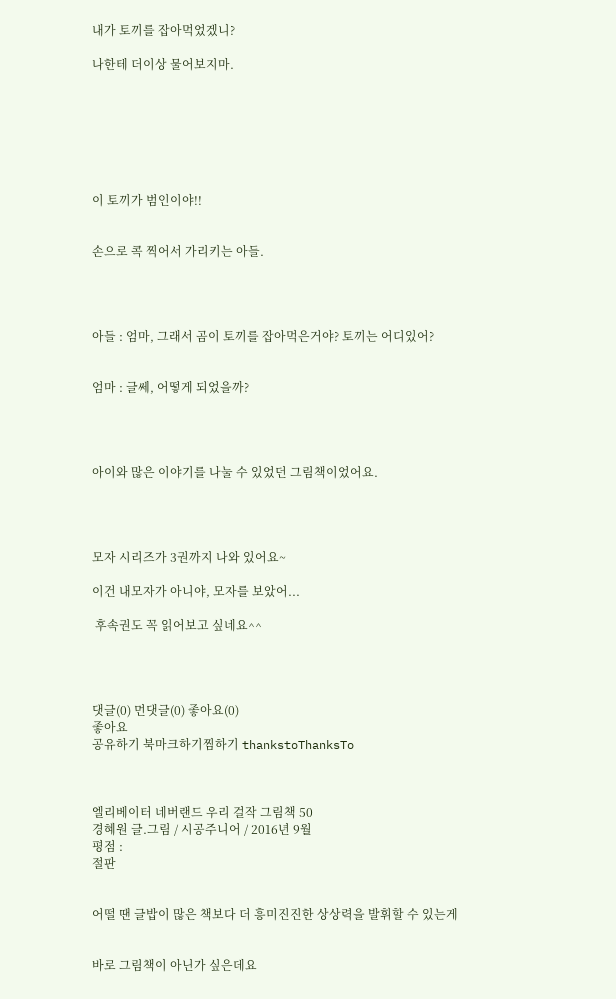내가 토끼를 잡아먹었겠니?

나한테 더이상 물어보지마.







이 토끼가 범인이야!!


손으로 콕 찍어서 가리키는 아들.




아들 : 엄마, 그래서 곰이 토끼를 잡아먹은거야? 토끼는 어디있어?


엄마 : 글쎄, 어떻게 되었을까?




아이와 많은 이야기를 나눌 수 있었던 그림책이었어요.




모자 시리즈가 3권까지 나와 있어요~

이건 내모자가 아니야, 모자를 보았어...

 후속권도 꼭 읽어보고 싶네요^^




댓글(0) 먼댓글(0) 좋아요(0)
좋아요
공유하기 북마크하기찜하기 thankstoThanksTo



엘리베이터 네버랜드 우리 걸작 그림책 50
경혜원 글.그림 / 시공주니어 / 2016년 9월
평점 :
절판


어떨 땐 글밥이 많은 책보다 더 흥미진진한 상상력을 발휘할 수 있는게


바로 그림책이 아닌가 싶은데요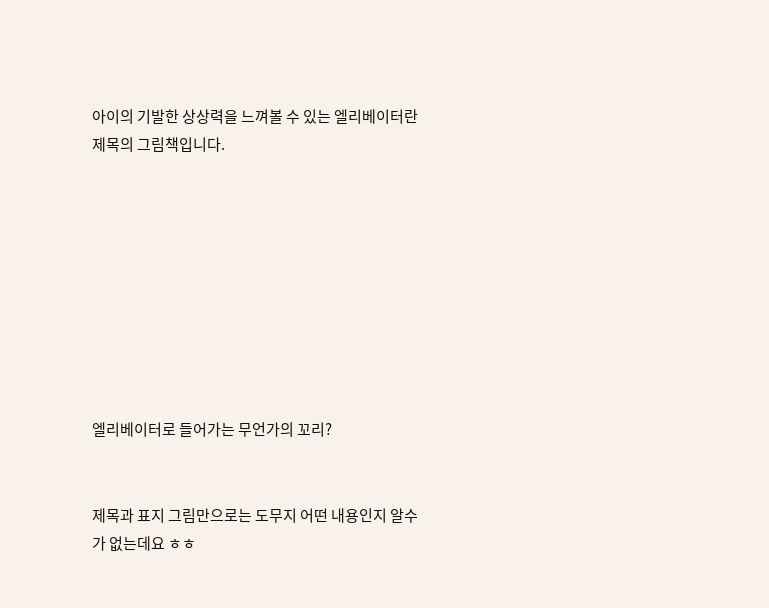아이의 기발한 상상력을 느껴볼 수 있는 엘리베이터란 제목의 그림책입니다.









엘리베이터로 들어가는 무언가의 꼬리?


제목과 표지 그림만으로는 도무지 어떤 내용인지 알수가 없는데요 ㅎㅎ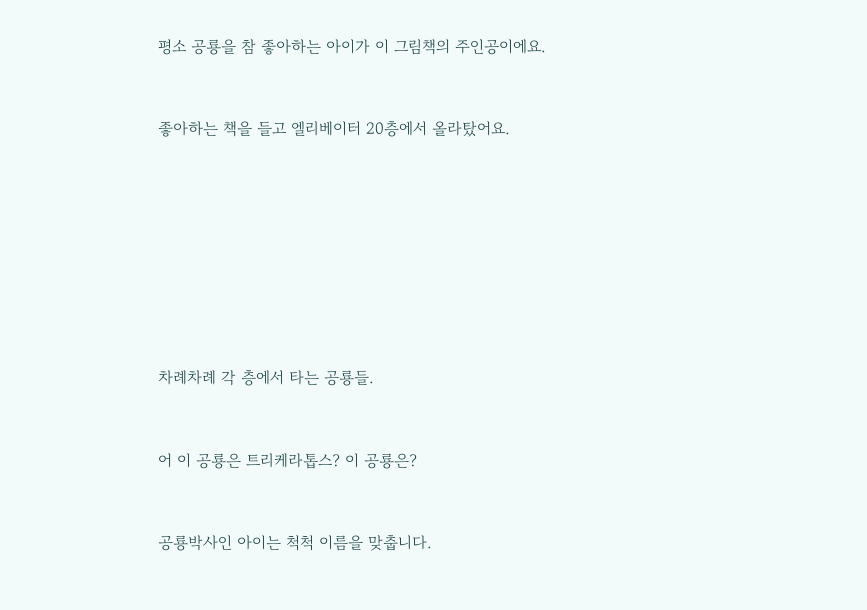평소 공룡을 참 좋아하는 아이가 이 그림책의 주인공이에요.


좋아하는 책을 들고 엘리베이터 20층에서 올라탔어요.








차례차례 각 층에서 타는 공룡들.


어 이 공룡은 트리케라톱스? 이 공룡은?


공룡박사인 아이는 척척 이름을 맞춥니다.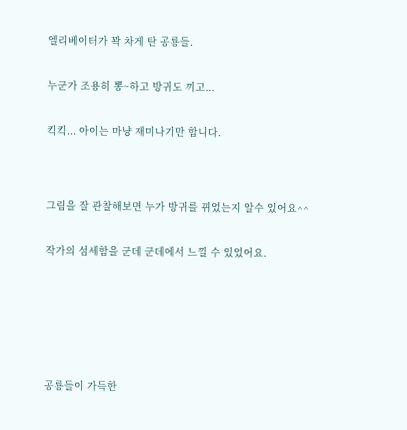엘리베이터가 꽉 차게 탄 공룡들.


누군가 조용히 뽕~하고 방귀도 끼고...


킥킥... 아이는 마냥 재미나기만 합니다.




그림을 잘 관찰해보면 누가 방귀를 뀌었는지 알수 있어요^^


작가의 섬세함을 군데 군데에서 느낄 수 있었어요.








공룡들이 가득한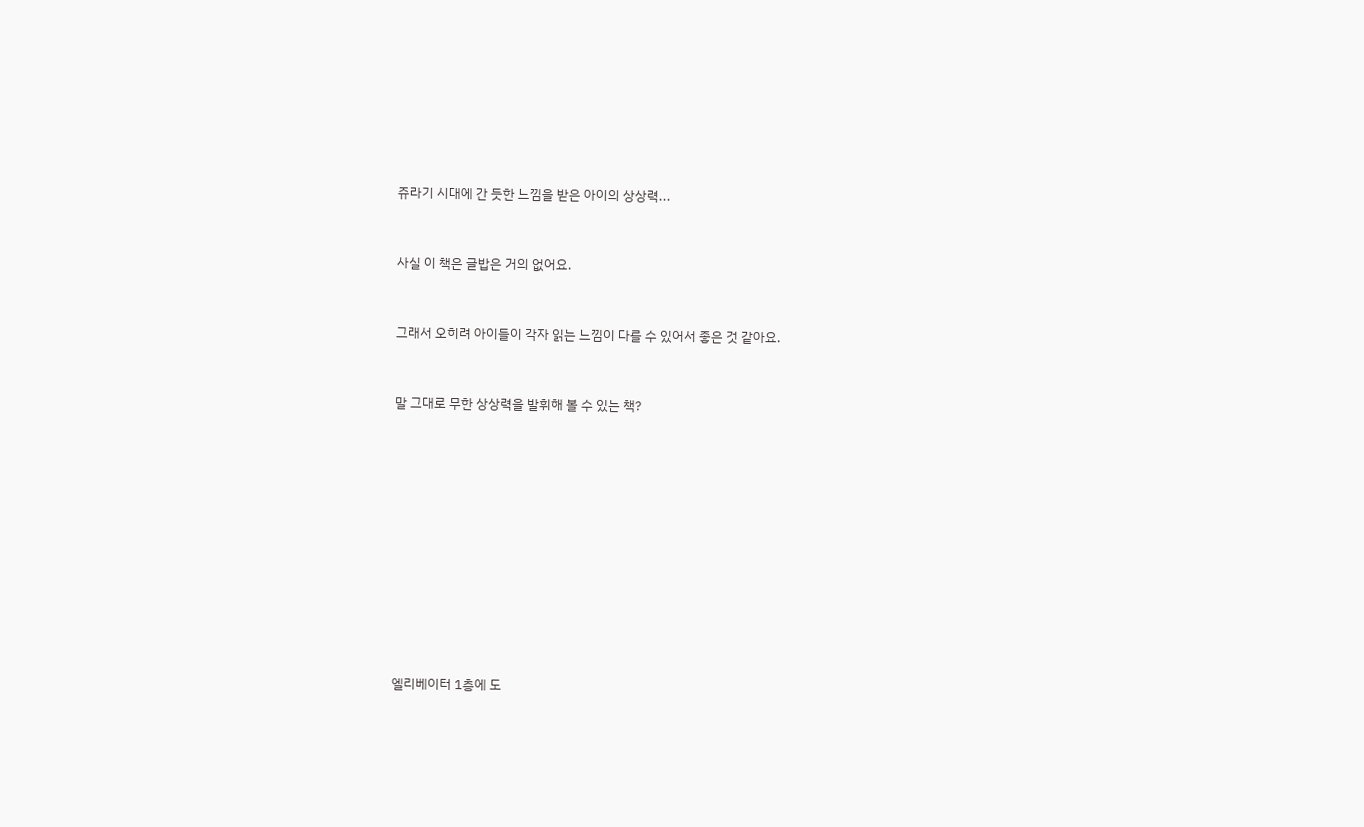쥬라기 시대에 간 듯한 느낌을 받은 아이의 상상력...


사실 이 책은 글밥은 거의 없어요.


그래서 오히려 아이들이 각자 읽는 느낌이 다를 수 있어서 좋은 것 같아요.


말 그대로 무한 상상력을 발휘해 볼 수 있는 책?











엘리베이터 1층에 도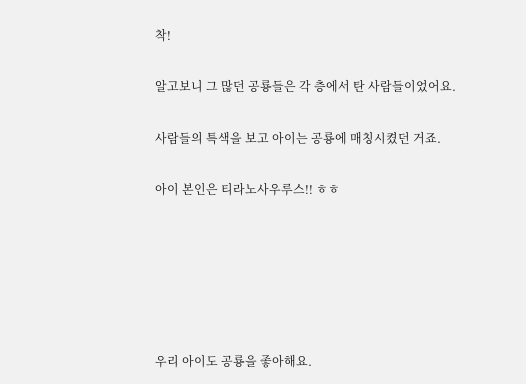착!


알고보니 그 많던 공룡들은 각 층에서 탄 사람들이었어요.


사람들의 특색을 보고 아이는 공룡에 매칭시켰던 거죠.


아이 본인은 티라노사우루스!! ㅎㅎ









우리 아이도 공룡을 좋아해요.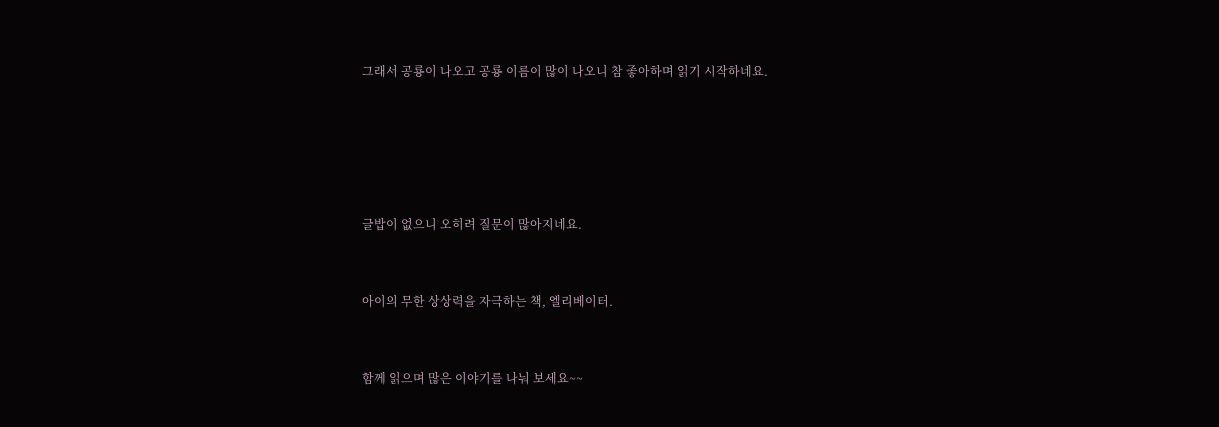그래서 공룡이 나오고 공룡 이름이 많이 나오니 참 좋아하며 읽기 시작하네요.





글밥이 없으니 오히려 질문이 많아지네요.


아이의 무한 상상력을 자극하는 책, 엘리베이터.


함께 읽으며 많은 이야기를 나눠 보세요~~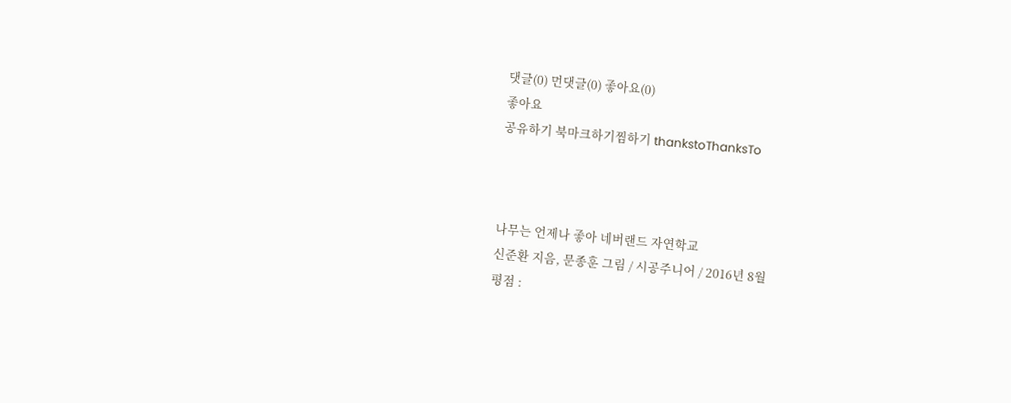댓글(0) 먼댓글(0) 좋아요(0)
좋아요
공유하기 북마크하기찜하기 thankstoThanksTo



나무는 언제나 좋아 네버랜드 자연학교
신준환 지음, 문종훈 그림 / 시공주니어 / 2016년 8월
평점 :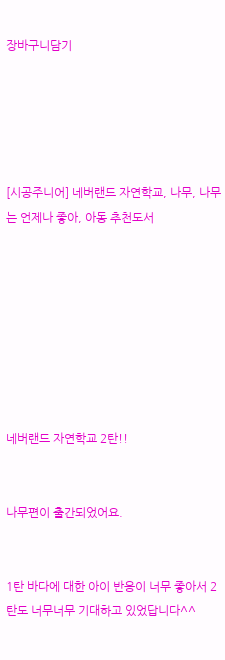장바구니담기





[시공주니어] 네버랜드 자연학교, 나무, 나무는 언제나 좋아, 아동 추천도서








네버랜드 자연학교 2탄!!


나무편이 출간되었어요.


1탄 바다에 대한 아이 반응이 너무 좋아서 2탄도 너무너무 기대하고 있었답니다^^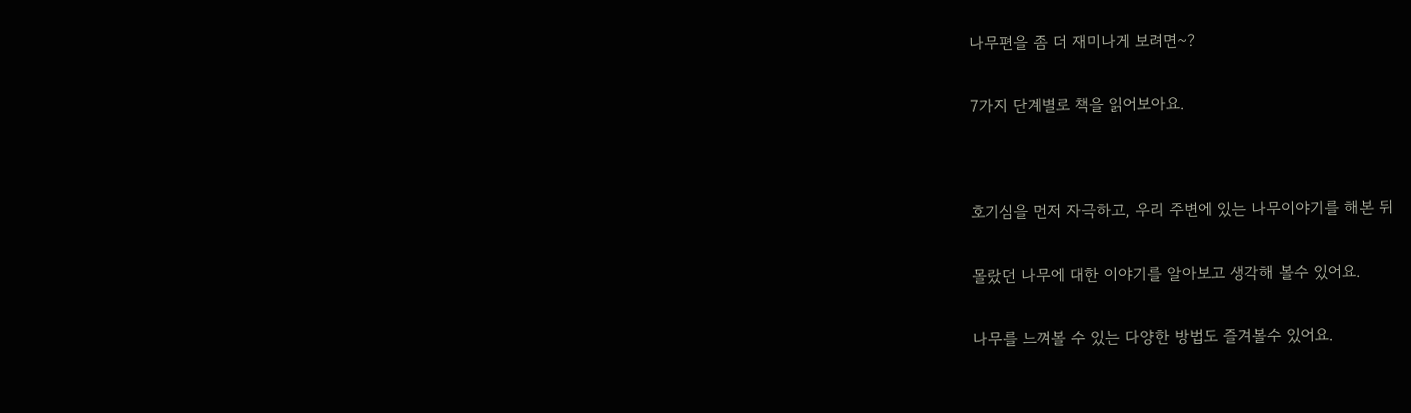나무편을 좀 더 재미나게 보려면~?


7가지 단계별로 책을 읽어보아요.




호기심을 먼저 자극하고, 우리 주변에 있는 나무이야기를 해본 뒤


몰랐던 나무에 대한 이야기를 알아보고 생각해 볼수 있어요.


나무를 느껴볼 수 있는 다양한 방법도 즐겨볼수 있어요.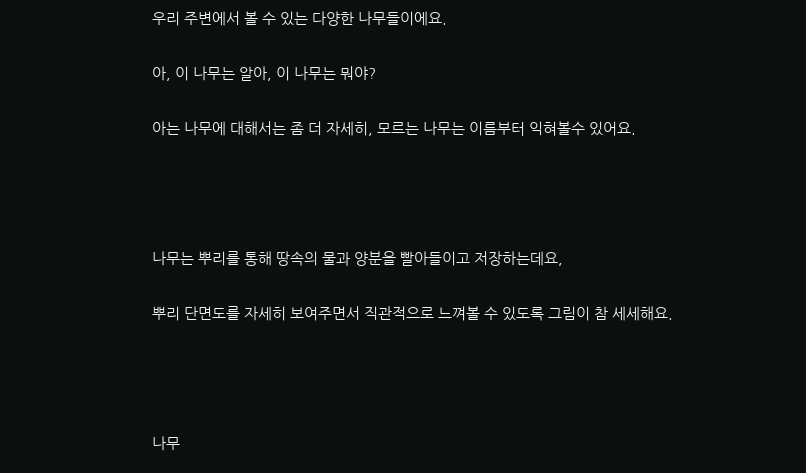우리 주변에서 볼 수 있는 다양한 나무들이에요.


아, 이 나무는 알아, 이 나무는 뭐야?


아는 나무에 대해서는 좀 더 자세히, 모르는 나무는 이름부터 익혀볼수 있어요.






나무는 뿌리를 통해 땅속의 물과 양분을 빨아들이고 저장하는데요,


뿌리 단면도를 자세히 보여주면서 직관적으로 느껴볼 수 있도록 그림이 참 세세해요.






나무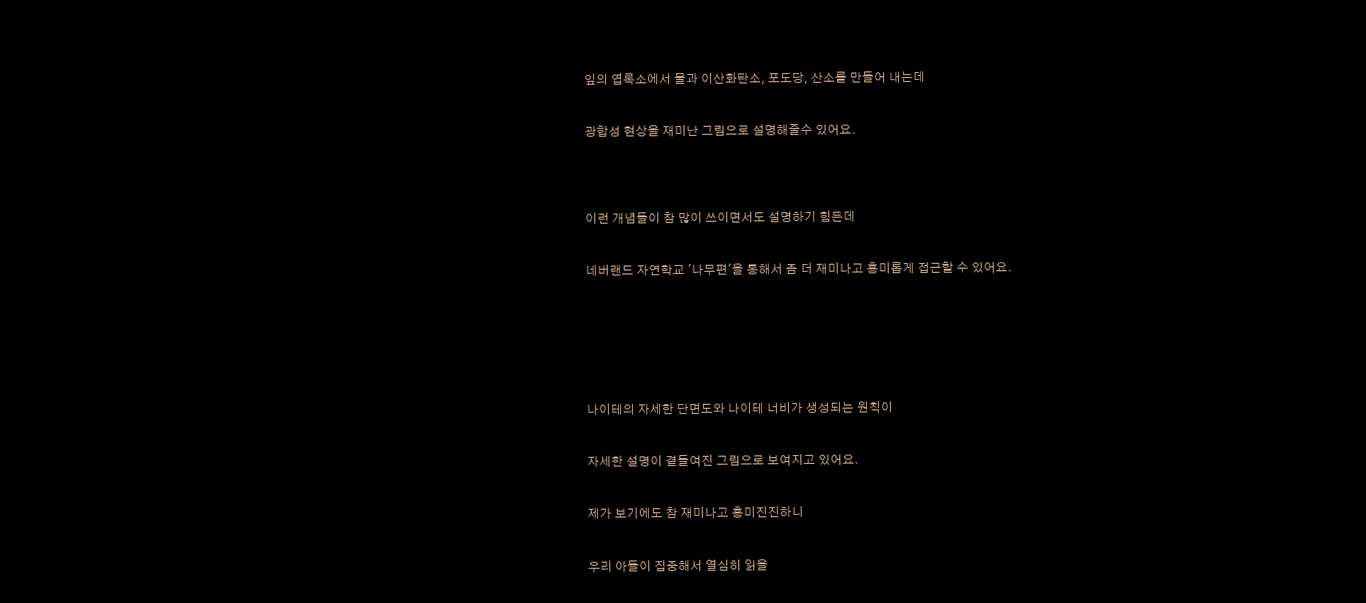잎의 엽록소에서 물과 이산화탄소, 포도당, 산소를 만들어 내는데


광합성 현상을 재미난 그림으로 설명해줄수 있어요.




이런 개념들이 참 많이 쓰이면서도 설명하기 힘든데


네버랜드 자연학교 '나무편'을 통해서 좀 더 재미나고 흥미롭게 접근할 수 있어요.







나이테의 자세한 단면도와 나이테 너비가 생성되는 원칙이


자세한 설명이 곁들여진 그림으로 보여지고 있어요.


제가 보기에도 참 재미나고 흥미진진하니


우리 아들이 집중해서 열심히 읽을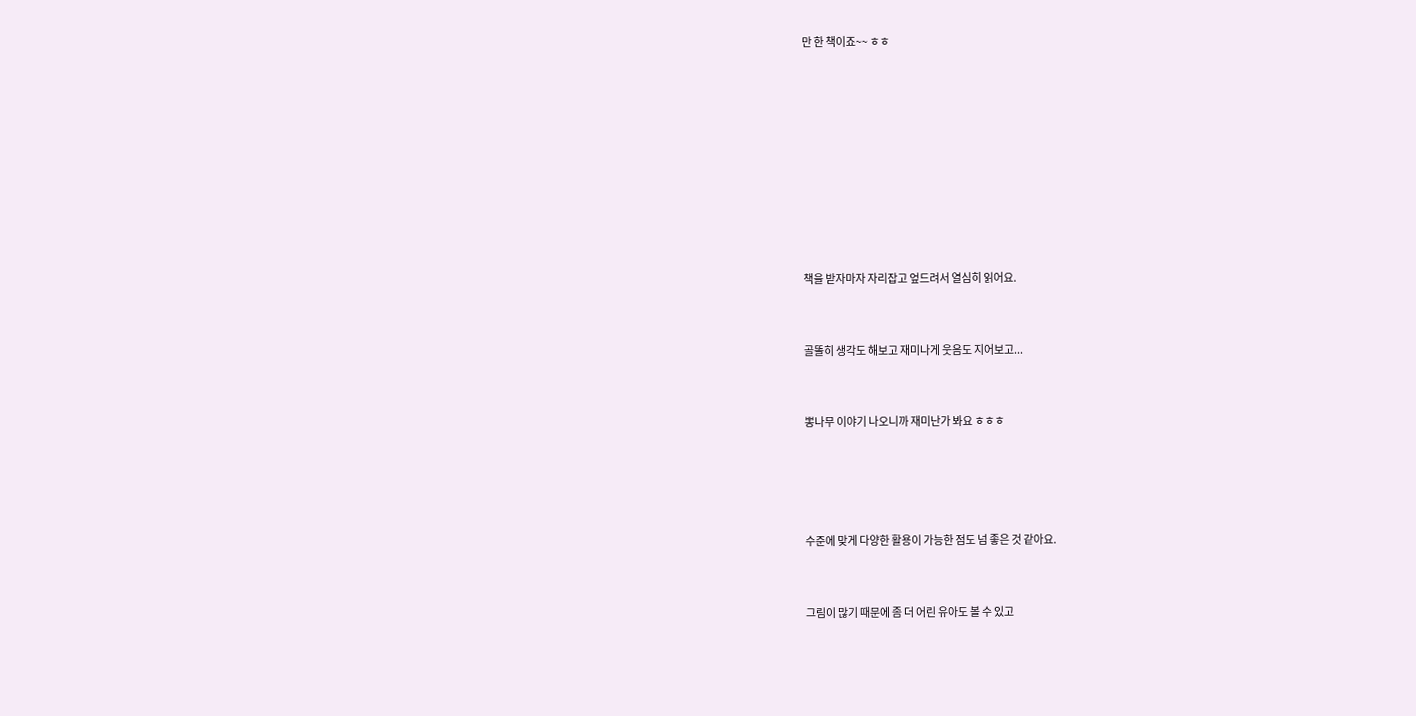만 한 책이죠~~ ㅎㅎ









책을 받자마자 자리잡고 엎드려서 열심히 읽어요.


골똘히 생각도 해보고 재미나게 웃음도 지어보고...


뽕나무 이야기 나오니까 재미난가 봐요 ㅎㅎㅎ




수준에 맞게 다양한 활용이 가능한 점도 넘 좋은 것 같아요.


그림이 많기 때문에 좀 더 어린 유아도 볼 수 있고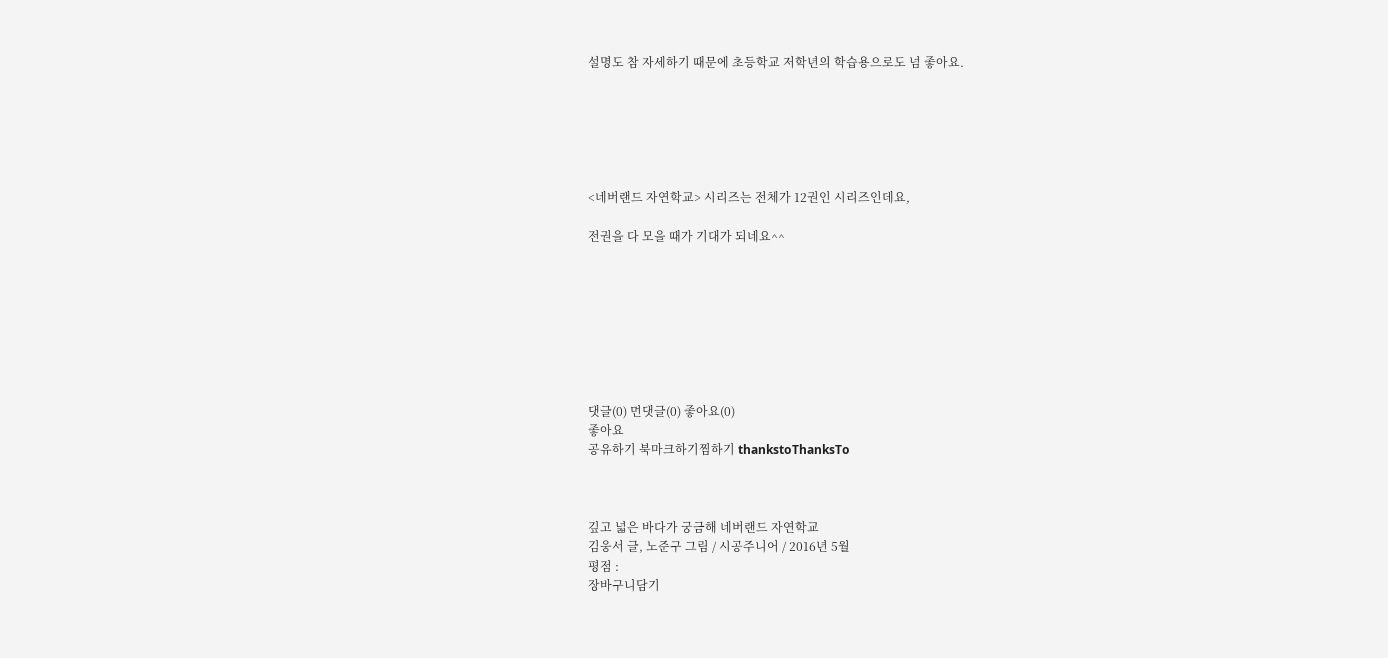설명도 참 자세하기 때문에 초등학교 저학년의 학습용으로도 넘 좋아요.






<네버랜드 자연학교> 시리즈는 전체가 12권인 시리즈인데요,

전권을 다 모을 때가 기대가 되네요^^








댓글(0) 먼댓글(0) 좋아요(0)
좋아요
공유하기 북마크하기찜하기 thankstoThanksTo



깊고 넓은 바다가 궁금해 네버랜드 자연학교
김웅서 글, 노준구 그림 / 시공주니어 / 2016년 5월
평점 :
장바구니담기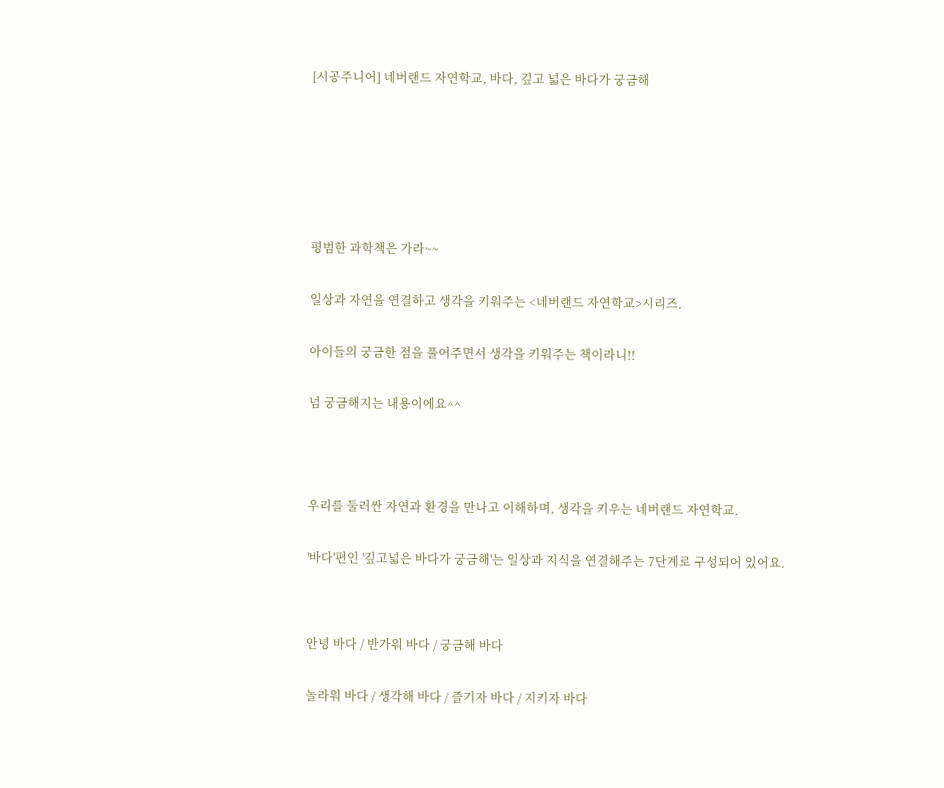[시공주니어] 네버랜드 자연학교, 바다, 깊고 넓은 바다가 궁금해









평범한 과학책은 가라~~


일상과 자연을 연결하고 생각을 키워주는 <네버랜드 자연학교>시리즈.


아이들의 궁금한 점을 풀어주면서 생각을 키워주는 책이라니!!


넘 궁금해지는 내용이에요^^





우리를 둘러싼 자연과 환경을 만나고 이해하며, 생각을 키우는 네버랜드 자연학교.


'바다'편인 '깊고넓은 바다가 궁금해'는 일상과 지식을 연결해주는 7단계로 구성되어 있어요.




안녕 바다 / 반가워 바다 / 궁금해 바다


놀라워 바다 / 생각해 바다 / 즐기자 바다 / 지키자 바다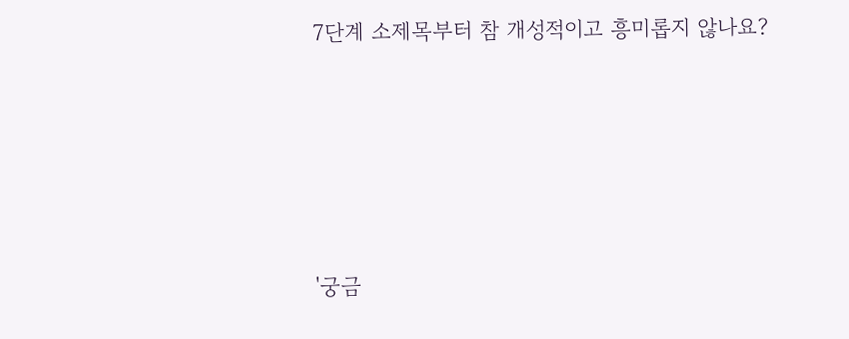7단계 소제목부터 참 개성적이고 흥미롭지 않나요?







'궁금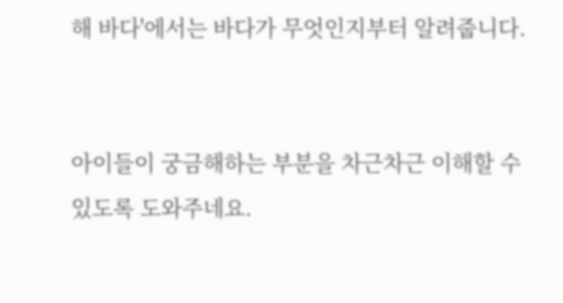해 바다'에서는 바다가 무엇인지부터 알려줍니다.


아이들이 궁금해하는 부분을 차근차근 이해할 수 있도록 도와주네요.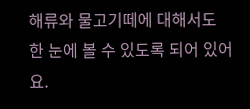해류와 물고기떼에 대해서도 한 눈에 볼 수 있도록 되어 있어요.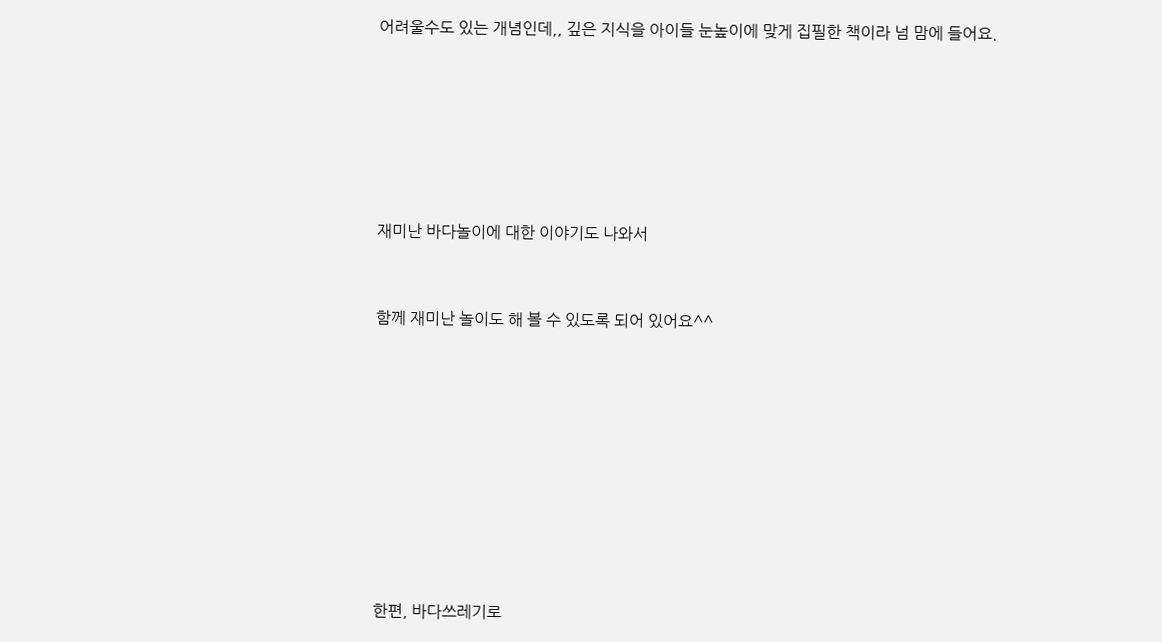어려울수도 있는 개념인데,, 깊은 지식을 아이들 눈높이에 맞게 집필한 책이라 넘 맘에 들어요.






재미난 바다놀이에 대한 이야기도 나와서


함께 재미난 놀이도 해 볼 수 있도록 되어 있어요^^









한편, 바다쓰레기로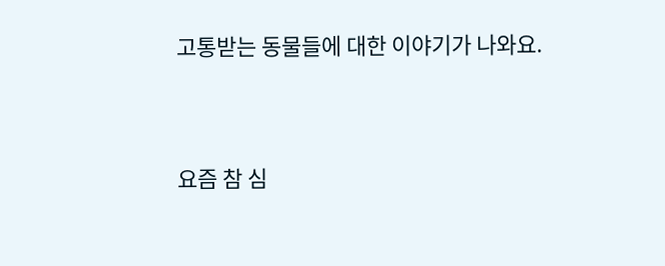고통받는 동물들에 대한 이야기가 나와요.


요즘 참 심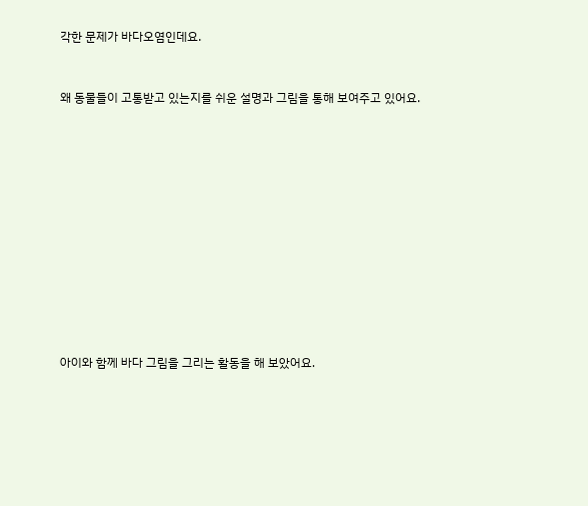각한 문제가 바다오염인데요.


왜 동물들이 고통받고 있는지를 쉬운 설명과 그림을 통해 보여주고 있어요.












아이와 함께 바다 그림을 그리는 활동을 해 보았어요.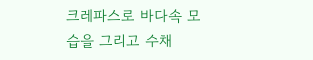크레파스로 바다속 모습을 그리고 수채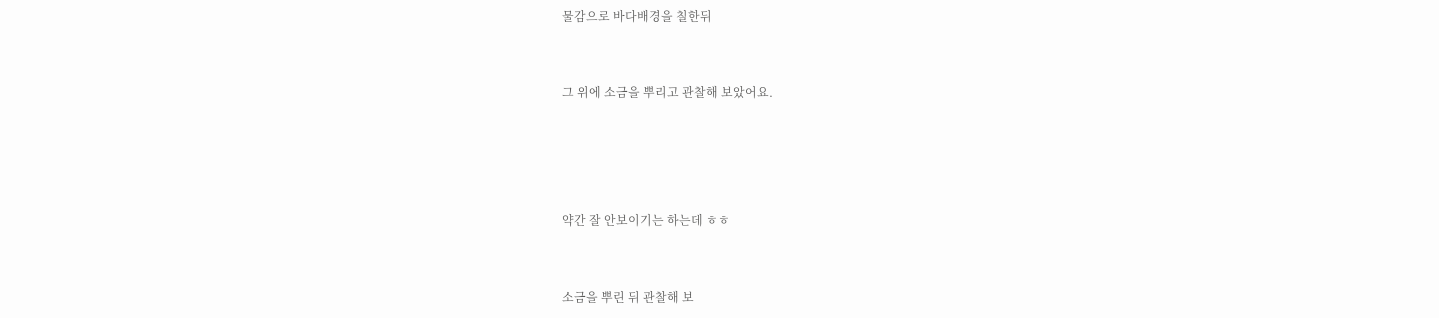물감으로 바다배경을 칠한뒤


그 위에 소금을 뿌리고 관찰해 보았어요.




약간 잘 안보이기는 하는데 ㅎㅎ


소금을 뿌린 뒤 관찰해 보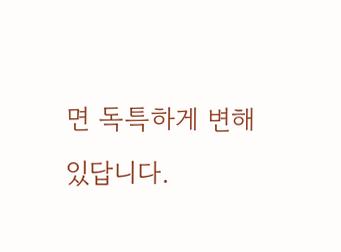면 독특하게 변해 있답니다.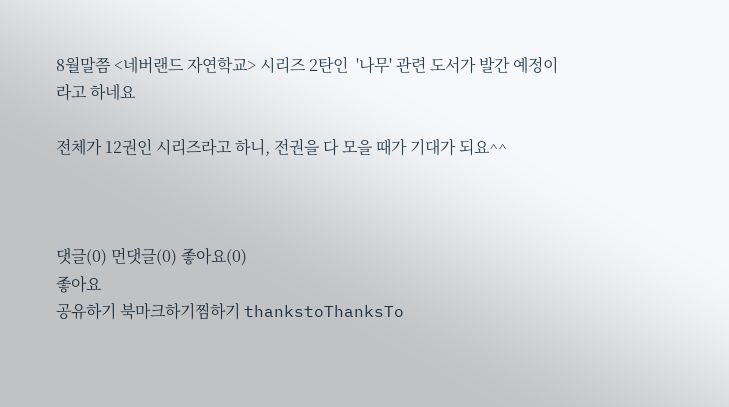8월말쯤 <네버랜드 자연학교> 시리즈 2탄인  '나무' 관련 도서가 발간 예정이라고 하네요

전체가 12권인 시리즈라고 하니, 전권을 다 모을 때가 기대가 되요^^



댓글(0) 먼댓글(0) 좋아요(0)
좋아요
공유하기 북마크하기찜하기 thankstoThanksTo